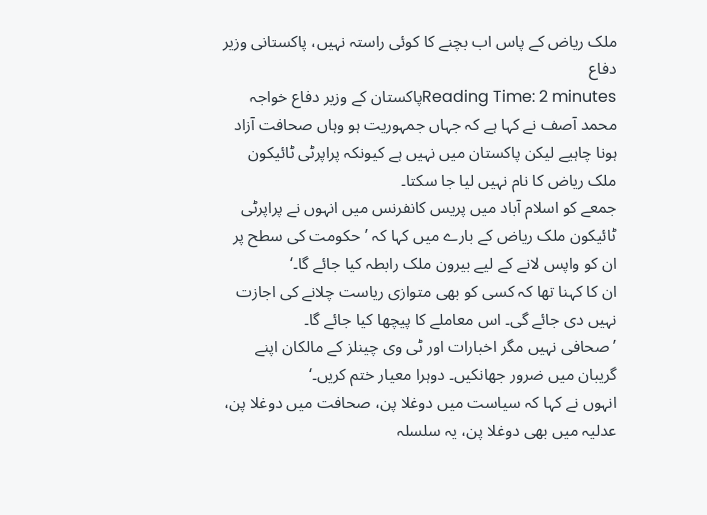ملک ریاض کے پاس اب بچنے کا کوئی راستہ نہیں، پاکستانی وزیر دفاع
Reading Time: 2 minutesپاکستان کے وزیر دفاع خواجہ محمد آصف نے کہا ہے کہ جہاں جمہوریت ہو وہاں صحافت آزاد ہونا چاہیے لیکن پاکستان میں نہیں ہے کیونکہ پراپرٹی ٹائیکون ملک ریاض کا نام نہیں لیا جا سکتا۔
جمعے کو اسلام آباد میں پریس کانفرنس میں انہوں نے پراپرٹی ٹائیکون ملک ریاض کے بارے میں کہا کہ ’حکومت کی سطح پر ان کو واپس لانے کے لیے بیرون ملک رابطہ کیا جائے گا۔‘
ان کا کہنا تھا کہ کسی کو بھی متوازی ریاست چلانے کی اجازت نہیں دی جائے گی۔ اس معاملے کا پیچھا کیا جائے گا۔
’صحافی نہیں مگر اخبارات اور ٹی وی چینلز کے مالکان اپنے گریبان میں ضرور جھانکیں۔ دوہرا معیار ختم کریں۔‘
انہوں نے کہا کہ سیاست میں دوغلا پن، صحافت میں دوغلا پن، عدلیہ میں بھی دوغلا پن، یہ سلسلہ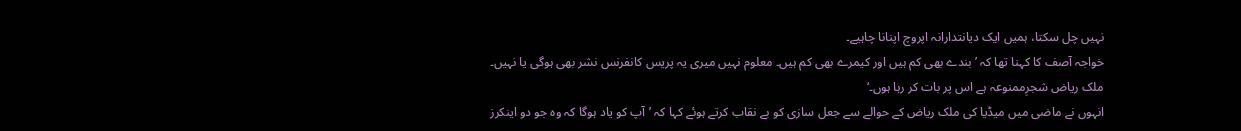نہیں چل سکتا، ہمیں ایک دیانتدارانہ اپروچ اپنانا چاہیے۔
خواجہ آصف کا کہنا تھا کہ ’بندے بھی کم ہیں اور کیمرے بھی کم ہیں۔ معلوم نہیں میری یہ پریس کانفرنس نشر بھی ہوگی یا نہیں۔ ملک ریاض شجرِممنوعہ ہے اس پر بات کر رہا ہوں۔‘
انہوں نے ماضی میں میڈیا کی ملک ریاض کے حوالے سے جعل سازی کو بے نقاب کرتے ہوئے کہا کہ ’آپ کو یاد ہوگا کہ وہ جو دو اینکرز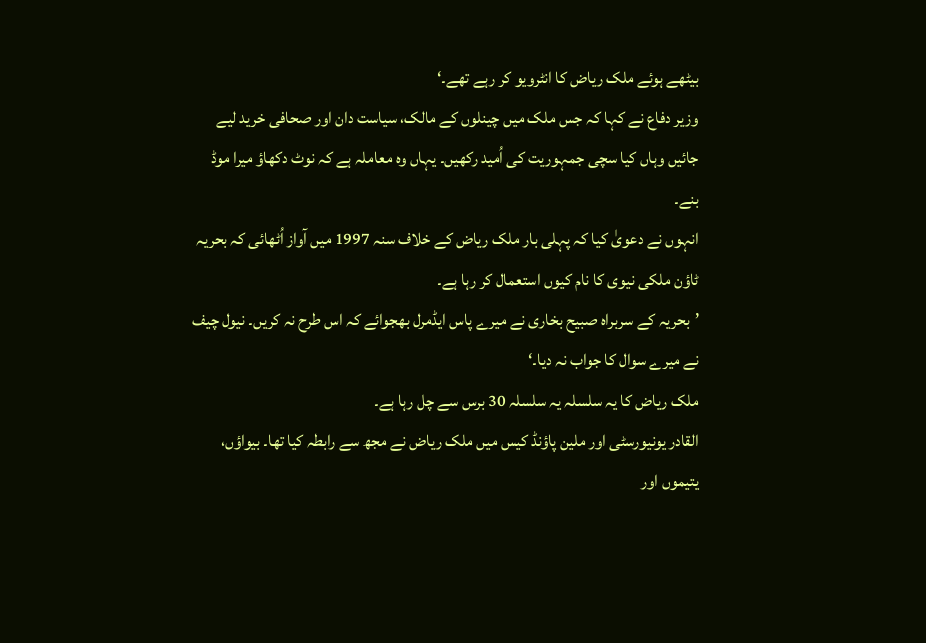بیٹھے ہوئے ملک ریاض کا انٹرویو کر رہے تھے۔‘
وزیر دفاع نے کہا کہ جس ملک میں چینلوں کے مالک، سیاست دان اور صحافی خرید لیے جائیں وہاں کیا سچی جمہوریت کی اُمید رکھیں۔ یہاں وہ معاملہ ہے کہ نوٹ دکھاؤ میرا موڈ بنے۔
انہوں نے دعویٰ کیا کہ پہلی بار ملک ریاض کے خلاف سنہ 1997 میں آواز اُٹھائی کہ بحریہ ٹاؤن ملکی نیوی کا نام کیوں استعمال کر رہا ہے۔
’بحریہ کے سربراہ صبیح بخاری نے میرے پاس ایڈمرل بھجوائے کہ اس طرح نہ کریں۔ نیول چیف نے میرے سوال کا جواب نہ دیا۔‘
ملک ریاض کا یہ سلسلہ یہ سلسلہ 30 برس سے چل رہا ہے۔
القادر یونیورسٹی اور ملین پاؤنڈ کیس میں ملک ریاض نے مجھ سے رابطہ کیا تھا۔ بیواؤں، یتیموں اور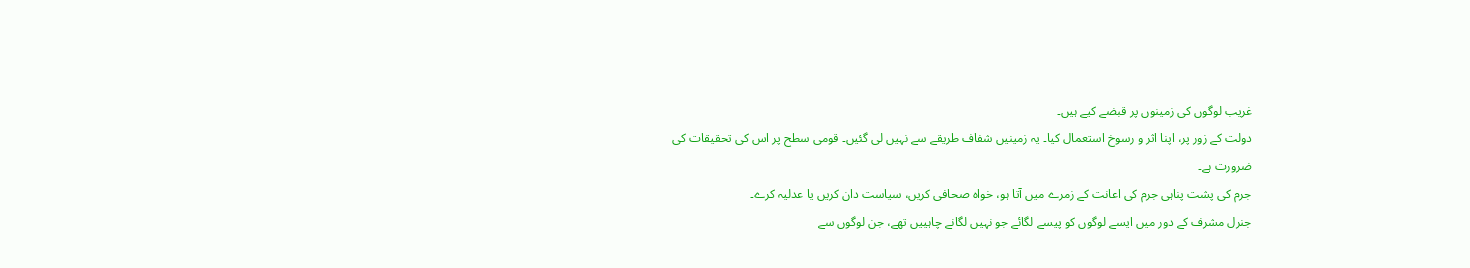غریب لوگوں کی زمینوں پر قبضے کیے ہیں۔
دولت کے زور پر، اپنا اثر و رسوخ استعمال کیا۔ یہ زمینیں شفاف طریقے سے نہیں لی گئیں۔ قومی سطح پر اس کی تحقیقات کی ضرورت ہے۔
جرم کی پشت پناہی جرم کی اعانت کے زمرے میں آتا ہو، خواہ صحافی کریں، سیاست دان کریں یا عدلیہ کرے۔
جنرل مشرف کے دور میں ایسے لوگوں کو پیسے لگائے جو نہیں لگانے چاہییں تھے، جن لوگوں سے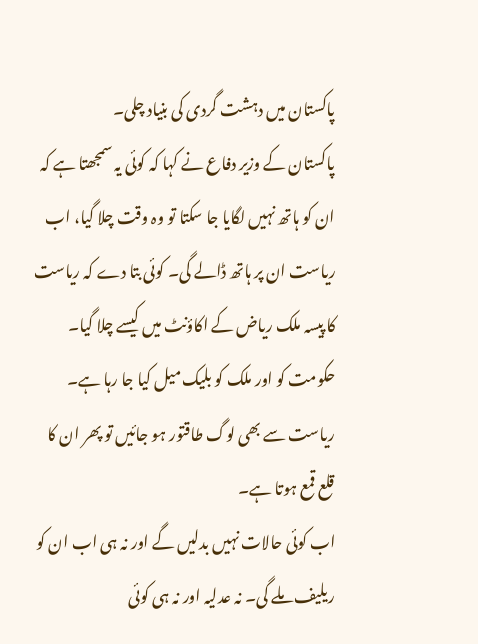پاکستان میں دہشت گردی کی بنیاد چلی۔
پاکستان کے وزیر دفاع نے کہا کہ کوئی یہ سمجھتا ہے کہ ان کو ہاتھ نہیں لگایا جا سکتا تو وہ وقت چلا گیا، اب ریاست ان پر ہاتھ ڈالے گی۔ کوئی بتا دے کہ ریاست کا پیسہ ملک ریاض کے اکاؤنٹ میں کیسے چلا گیا۔
حکومت کو اور ملک کو بلیک میل کیا جا رہا ہے۔ ریاست سے بھی لوگ طاقتور ہو جائیں تو پھر ان کا قلع قمع ہوتا ہے۔
اب کوئی حالات نہیں بدلیں گے اور نہ ہی اب ان کو ریلیف ملے گی۔ نہ عدلیہ اور نہ ہی کوئی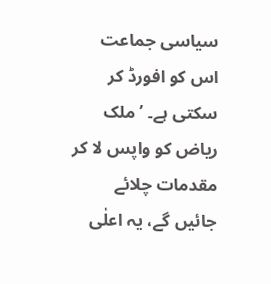سیاسی جماعت اس کو افورڈ کر سکتی ہے۔ ’ملک ریاض کو واپس لا کر مقدمات چلائے جائیں گے، یہ اعلٰی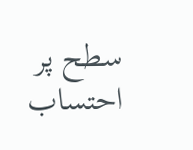سطح پر احتساب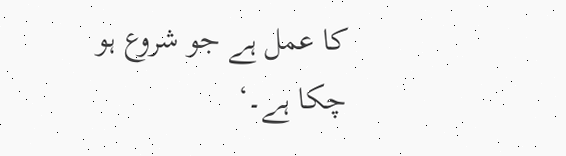کا عمل ہے جو شروع ہو چکا ہے۔‘